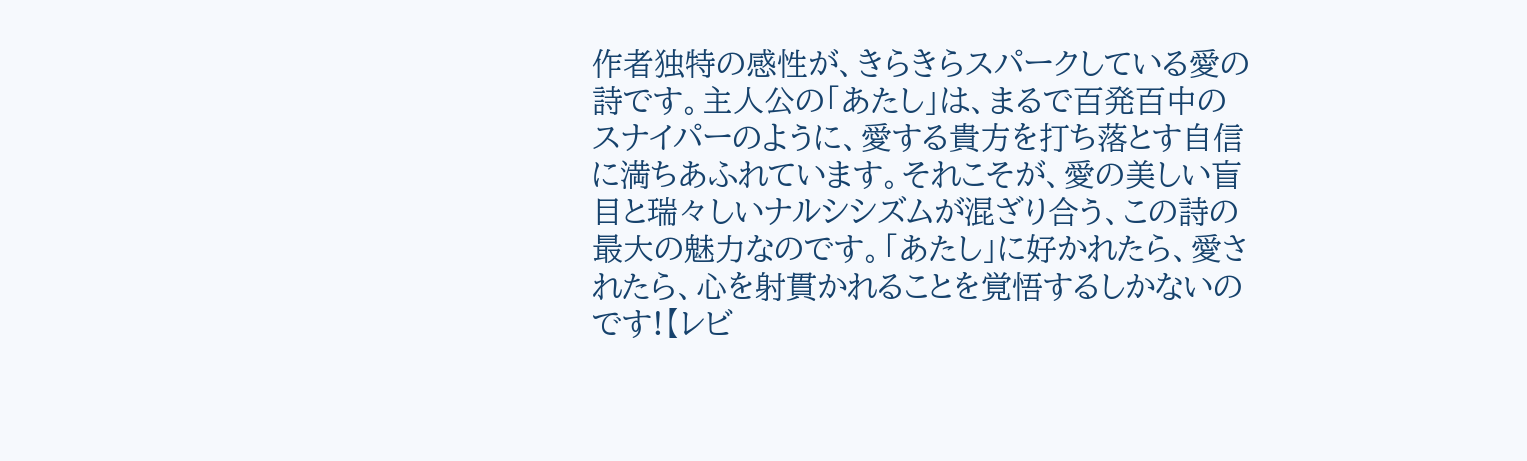作者独特の感性が、きらきらスパークしている愛の詩です。主人公の「あたし」は、まるで百発百中のスナイパーのように、愛する貴方を打ち落とす自信に満ちあふれています。それこそが、愛の美しい盲目と瑞々しいナルシシズムが混ざり合う、この詩の最大の魅力なのです。「あたし」に好かれたら、愛されたら、心を射貫かれることを覚悟するしかないのです!【レビ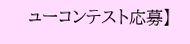ューコンテスト応募】